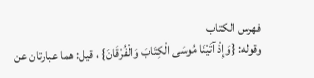فهرس الكتاب
وقوله: {وَإِذْ آتَيْنَا مُوسَى الْكِتَابَ وَالْفُرْقَانَ} ، قيل: هما عبارتان عن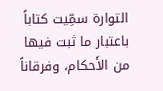التوارة سمِّيت كتاباً باعتبار ما ثبت فيها من الأَحكام، وفرقاناً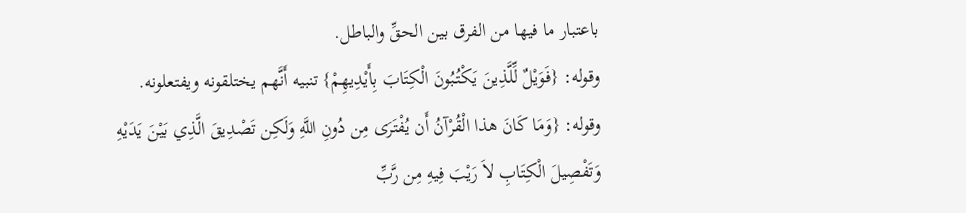باعتبار ما فيها من الفرق بين الحقِّ والباطل.
وقوله: {فَوَيْلٌ لِّلَّذِينَ يَكْتُبُونَ الْكِتَابَ بِأَيْدِيهِمْ} تنبيه أَنَّهم يختلقونه ويفتعلونه.
وقوله: {وَمَا كَانَ هذا الْقُرْآنُ أَن يُفْتَرَى مِن دُونِ اللَّهِ وَلَكِن تَصْدِيقَ الَّذِي بَيْنَ يَدَيْهِ وَتَفْصِيلَ الْكِتَابِ لاَ رَيْبَ فِيهِ مِن رَّبِّ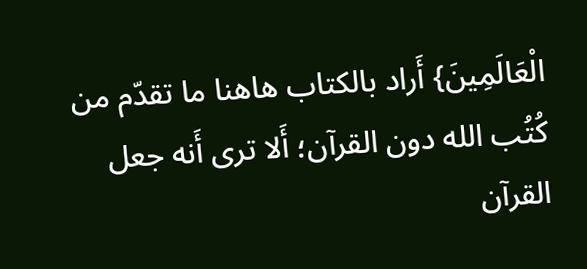الْعَالَمِينَ} أَراد بالكتاب هاهنا ما تقدّم من كُتُب الله دون القرآن؛ أَلا ترى أَنه جعل القرآن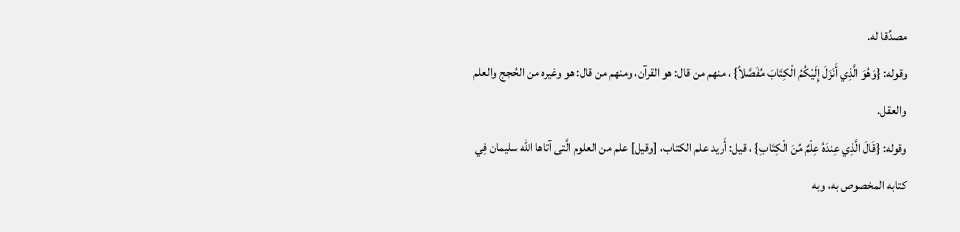مصدِّقا له.
وقوله: {وَهُوَ الَّذِي أَنَزَلَ إِلَيْكُمُ الْكِتَابَ مُفَصَّلاً} ، منهم من قال: هو القرآن، ومنهم من قال: هو وغيره من الحُجج والعلم والعقل.
وقوله: {قَالَ الَّذِي عِندَهُ عِلْمٌ مِّنَ الْكِتَابِ} ، قيل: أَريد علم الكتاب، [وقيل] علم من العلوم الَّتى آتاها الله سليمان فِي كتابه المخصوص به، وبه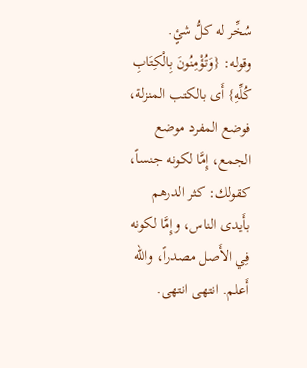سُخِّر له كلُّ شئٍ.
وقوله: {وَتُؤْمِنُونَ بِالْكِتَابِ كُلِّهِ} أَى بالكتب المنزلة، فوضع المفرد موضع الجمع، إِمَّا لكونه جنساً، كقولك: كثر الدرهم بأَيدى الناس، وإِمَّا لكونه فِي الأَصل مصدراً، والله أَعلم. انتهى انتهى.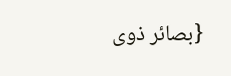{بصائر ذوى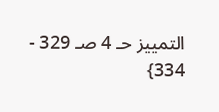التمييز حـ 4 صـ 329 - 334}